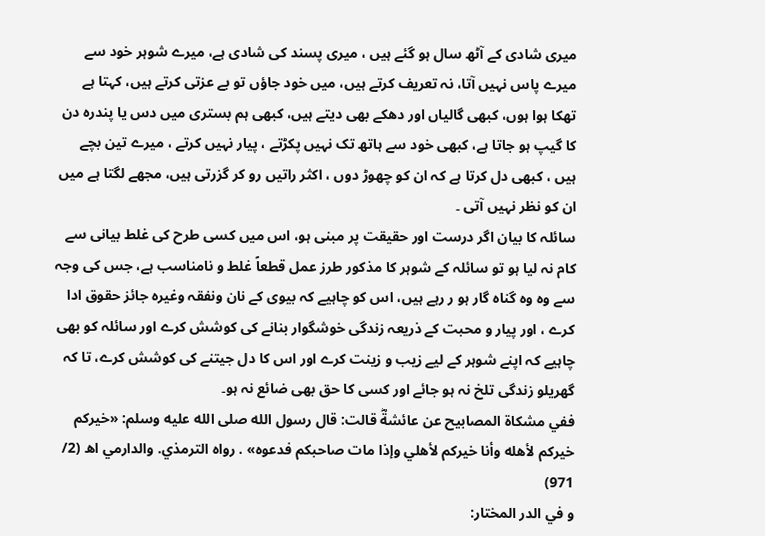میری شادی کے آٹھ سال ہو گئے ہیں ، میری پسند کی شادی ہے، میرے شوہر خود سے میرے پاس نہیں آتا، نہ تعریف کرتے ہیں، میں خود جاؤں تو بے عزتی کرتے ہیں، کہتا ہے تھکا ہوا ہوں، کبھی گالیاں اور دھکے بھی دیتے ہیں، کبھی ہم بستری میں دس یا پندرہ دن کا گیپ ہو جاتا ہے، کبھی خود سے ہاتھ تک نہیں پکڑتے ، پیار نہیں کرتے ، میرے تین بچے ہیں ، کبھی دل کرتا ہے کہ ان کو چھوڑ دوں ، اکثر راتیں رو کر گزرتی ہیں، مجھے لگتا ہے میں ان کو نظر نہیں آتی ۔
سائلہ کا بیان اگر درست اور حقیقت پر مبنی ہو، اس میں کسی طرح کی غلط بیانی سے کام نہ لیا ہو تو سائلہ کے شوہر کا مذکور طرز عمل قطعاً غلط و نامناسب ہے، جس کی وجہ سے وہ وہ گناہ گار ہو ر رہے ہیں، اس کو چاہیے کہ بیوی کے نان ونفقہ وغیرہ جائز حقوق ادا کرے ، اور پیار و محبت کے ذریعہ زندگی خوشگوار بنانے کی کوشش کرے اور سائلہ کو بھی چاہیے کہ اپنے شوہر کے لیے زیب و زینت کرے اور اس کا دل جیتنے کی کوشش کرے، تا کہ گھریلو زندگی تلخ نہ ہو جائے اور کسی کا حق بھی ضائع نہ ہو۔
ففي مشكاة المصابيح عن عائشةؓ قالت: قال رسول الله صلى الله عليه وسلم: «خيركم خيركم لأهله وأنا خيركم لأهلي وإذا مات صاحبكم فدعوه» . رواه الترمذي. والدارمي اھ (2/ 971)
و في الدر المختار: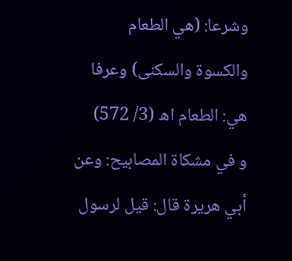وشرعا: (هي الطعام والكسوة والسكنى) وعرفا هي: الطعام اھ (3/ 572)
و في مشكاة المصابيح: وعن أبي هريرة قال: قيل لرسول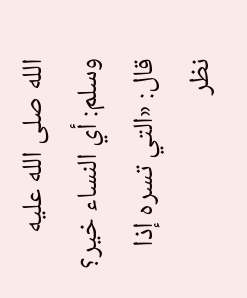الله صلى الله عليه وسلم: أي النساء خير؟ قال: «التي تسره إذا نظر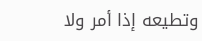وتطيعه إذا أمر ولا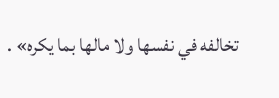تخالفه في نفسها ولا مالها بما يكره» .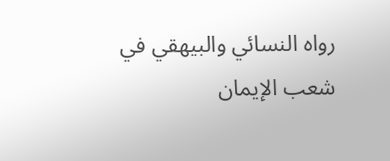رواه النسائي والبيهقي في شعب الإيمان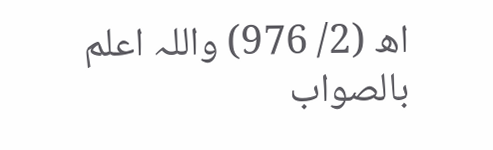اھ (2/ 976) واللہ اعلم بالصواب